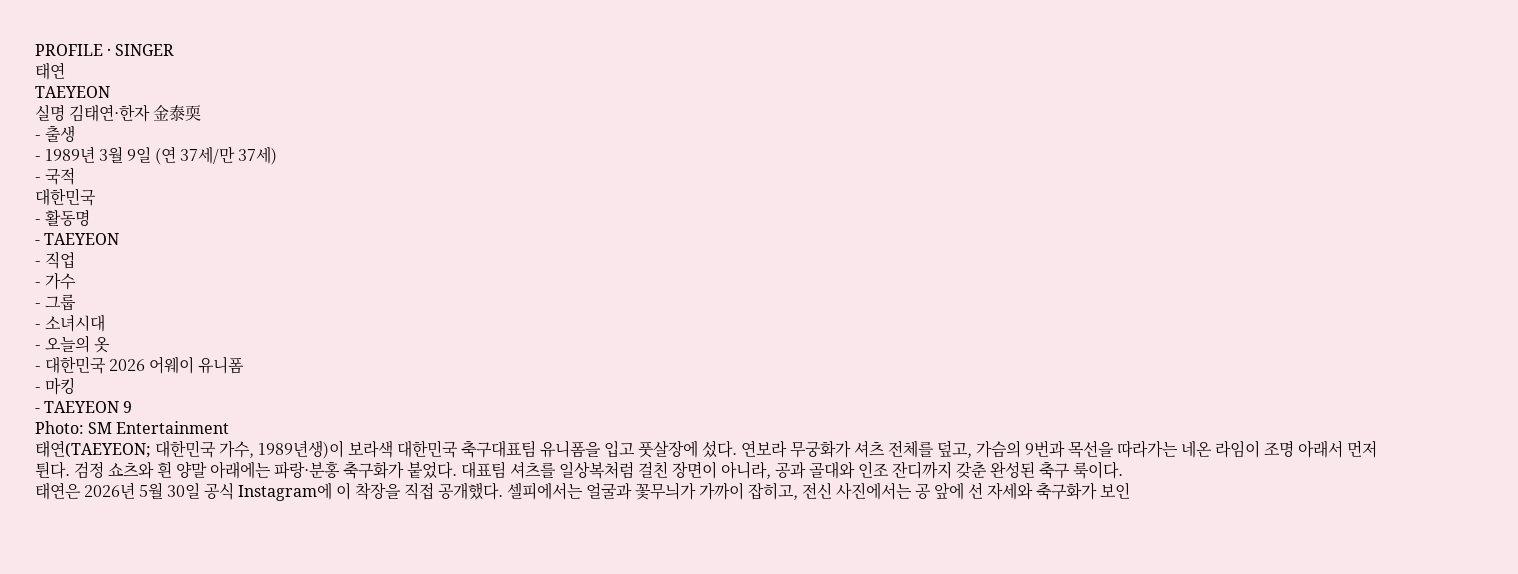PROFILE · SINGER
태연
TAEYEON
실명 김태연·한자 金泰耎
- 출생
- 1989년 3월 9일 (연 37세/만 37세)
- 국적
대한민국
- 활동명
- TAEYEON
- 직업
- 가수
- 그룹
- 소녀시대
- 오늘의 옷
- 대한민국 2026 어웨이 유니폼
- 마킹
- TAEYEON 9
Photo: SM Entertainment
태연(TAEYEON; 대한민국 가수, 1989년생)이 보라색 대한민국 축구대표팀 유니폼을 입고 풋살장에 섰다. 연보라 무궁화가 셔츠 전체를 덮고, 가슴의 9번과 목선을 따라가는 네온 라임이 조명 아래서 먼저 튄다. 검정 쇼츠와 흰 양말 아래에는 파랑·분홍 축구화가 붙었다. 대표팀 셔츠를 일상복처럼 걸친 장면이 아니라, 공과 골대와 인조 잔디까지 갖춘 완성된 축구 룩이다.
태연은 2026년 5월 30일 공식 Instagram에 이 착장을 직접 공개했다. 셀피에서는 얼굴과 꽃무늬가 가까이 잡히고, 전신 사진에서는 공 앞에 선 자세와 축구화가 보인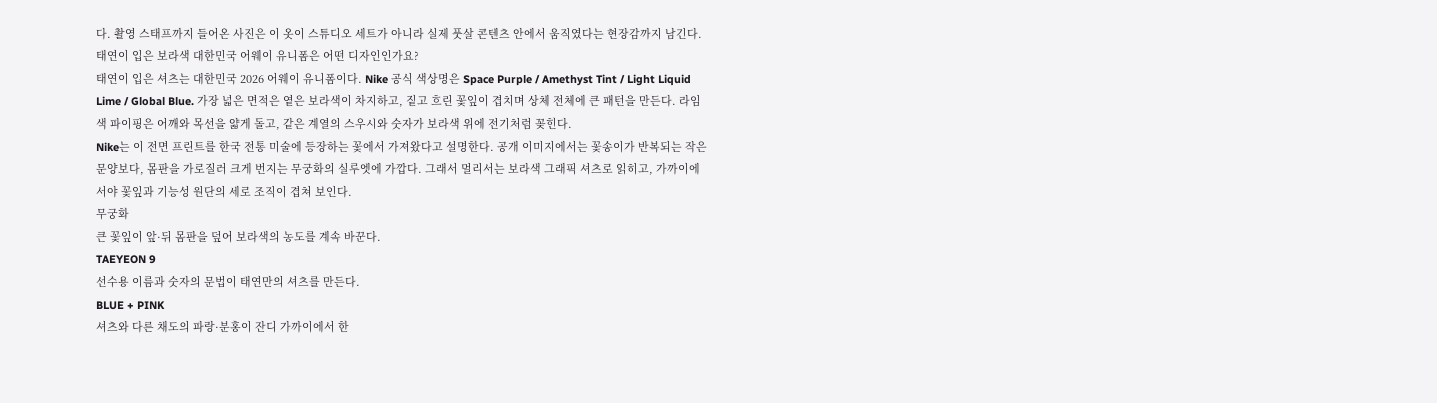다. 촬영 스태프까지 들어온 사진은 이 옷이 스튜디오 세트가 아니라 실제 풋살 콘텐츠 안에서 움직였다는 현장감까지 남긴다.
태연이 입은 보라색 대한민국 어웨이 유니폼은 어떤 디자인인가요?
태연이 입은 셔츠는 대한민국 2026 어웨이 유니폼이다. Nike 공식 색상명은 Space Purple / Amethyst Tint / Light Liquid Lime / Global Blue. 가장 넓은 면적은 옅은 보라색이 차지하고, 짙고 흐린 꽃잎이 겹치며 상체 전체에 큰 패턴을 만든다. 라임색 파이핑은 어깨와 목선을 얇게 돌고, 같은 계열의 스우시와 숫자가 보라색 위에 전기처럼 꽂힌다.
Nike는 이 전면 프린트를 한국 전통 미술에 등장하는 꽃에서 가져왔다고 설명한다. 공개 이미지에서는 꽃송이가 반복되는 작은 문양보다, 몸판을 가로질러 크게 번지는 무궁화의 실루엣에 가깝다. 그래서 멀리서는 보라색 그래픽 셔츠로 읽히고, 가까이에서야 꽃잎과 기능성 원단의 세로 조직이 겹쳐 보인다.
무궁화
큰 꽃잎이 앞·뒤 몸판을 덮어 보라색의 농도를 계속 바꾼다.
TAEYEON 9
선수용 이름과 숫자의 문법이 태연만의 셔츠를 만든다.
BLUE + PINK
셔츠와 다른 채도의 파랑·분홍이 잔디 가까이에서 한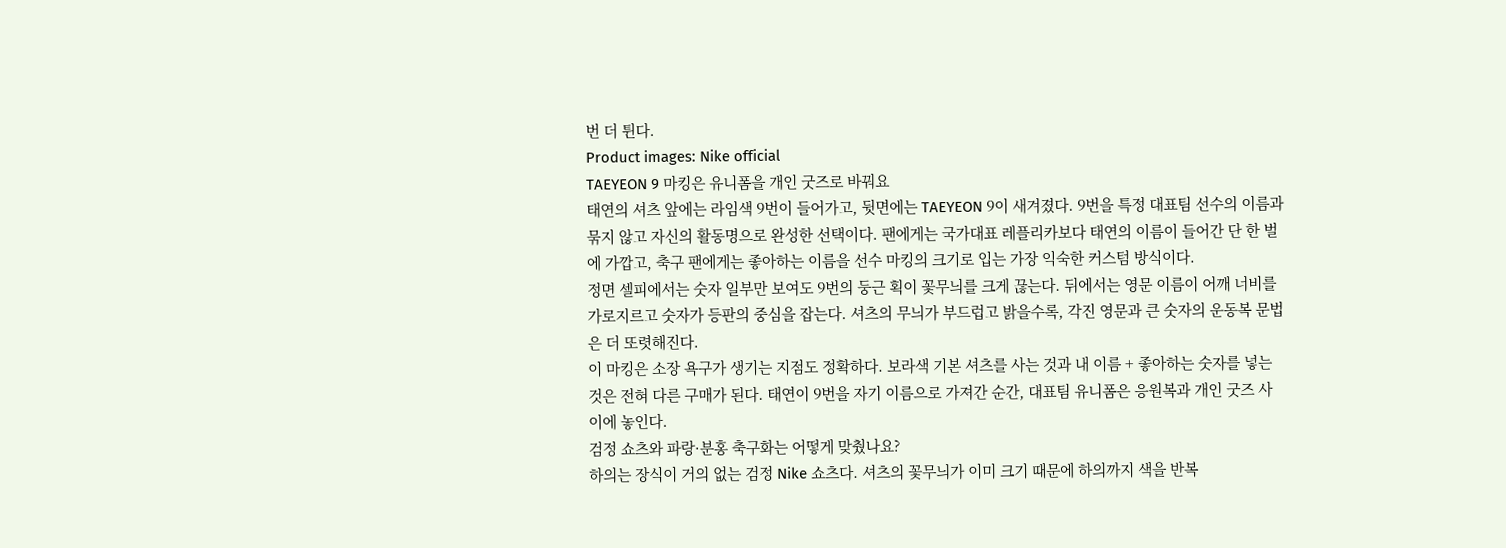번 더 튄다.
Product images: Nike official
TAEYEON 9 마킹은 유니폼을 개인 굿즈로 바꿔요
태연의 셔츠 앞에는 라임색 9번이 들어가고, 뒷면에는 TAEYEON 9이 새겨졌다. 9번을 특정 대표팀 선수의 이름과 묶지 않고 자신의 활동명으로 완성한 선택이다. 팬에게는 국가대표 레플리카보다 태연의 이름이 들어간 단 한 벌에 가깝고, 축구 팬에게는 좋아하는 이름을 선수 마킹의 크기로 입는 가장 익숙한 커스텀 방식이다.
정면 셀피에서는 숫자 일부만 보여도 9번의 둥근 획이 꽃무늬를 크게 끊는다. 뒤에서는 영문 이름이 어깨 너비를 가로지르고 숫자가 등판의 중심을 잡는다. 셔츠의 무늬가 부드럽고 밝을수록, 각진 영문과 큰 숫자의 운동복 문법은 더 또렷해진다.
이 마킹은 소장 욕구가 생기는 지점도 정확하다. 보라색 기본 셔츠를 사는 것과 내 이름 + 좋아하는 숫자를 넣는 것은 전혀 다른 구매가 된다. 태연이 9번을 자기 이름으로 가져간 순간, 대표팀 유니폼은 응원복과 개인 굿즈 사이에 놓인다.
검정 쇼츠와 파랑·분홍 축구화는 어떻게 맞췄나요?
하의는 장식이 거의 없는 검정 Nike 쇼츠다. 셔츠의 꽃무늬가 이미 크기 때문에 하의까지 색을 반복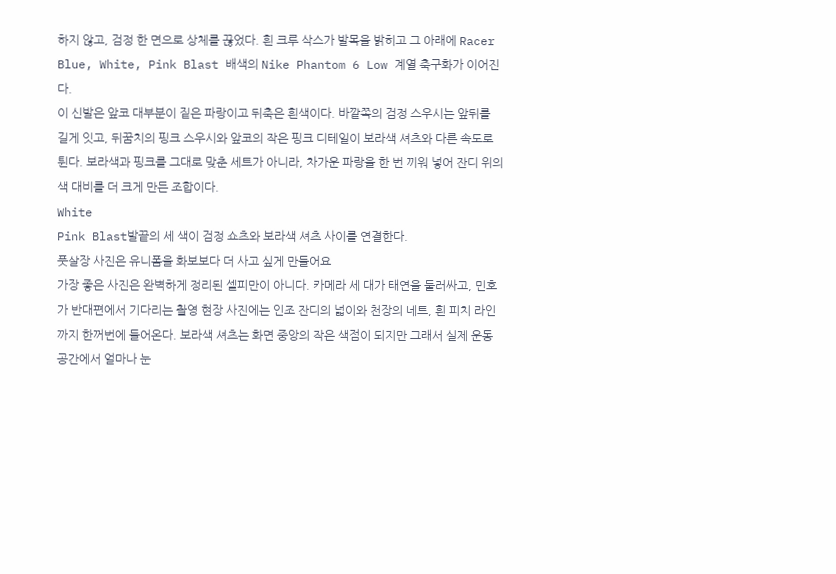하지 않고, 검정 한 면으로 상체를 끊었다. 흰 크루 삭스가 발목을 밝히고 그 아래에 Racer Blue, White, Pink Blast 배색의 Nike Phantom 6 Low 계열 축구화가 이어진다.
이 신발은 앞코 대부분이 짙은 파랑이고 뒤축은 흰색이다. 바깥쪽의 검정 스우시는 앞뒤를 길게 잇고, 뒤꿈치의 핑크 스우시와 앞코의 작은 핑크 디테일이 보라색 셔츠와 다른 속도로 튄다. 보라색과 핑크를 그대로 맞춘 세트가 아니라, 차가운 파랑을 한 번 끼워 넣어 잔디 위의 색 대비를 더 크게 만든 조합이다.
White
Pink Blast발끝의 세 색이 검정 쇼츠와 보라색 셔츠 사이를 연결한다.
풋살장 사진은 유니폼을 화보보다 더 사고 싶게 만들어요
가장 좋은 사진은 완벽하게 정리된 셀피만이 아니다. 카메라 세 대가 태연을 둘러싸고, 민호가 반대편에서 기다리는 촬영 현장 사진에는 인조 잔디의 넓이와 천장의 네트, 흰 피치 라인까지 한꺼번에 들어온다. 보라색 셔츠는 화면 중앙의 작은 색점이 되지만 그래서 실제 운동 공간에서 얼마나 눈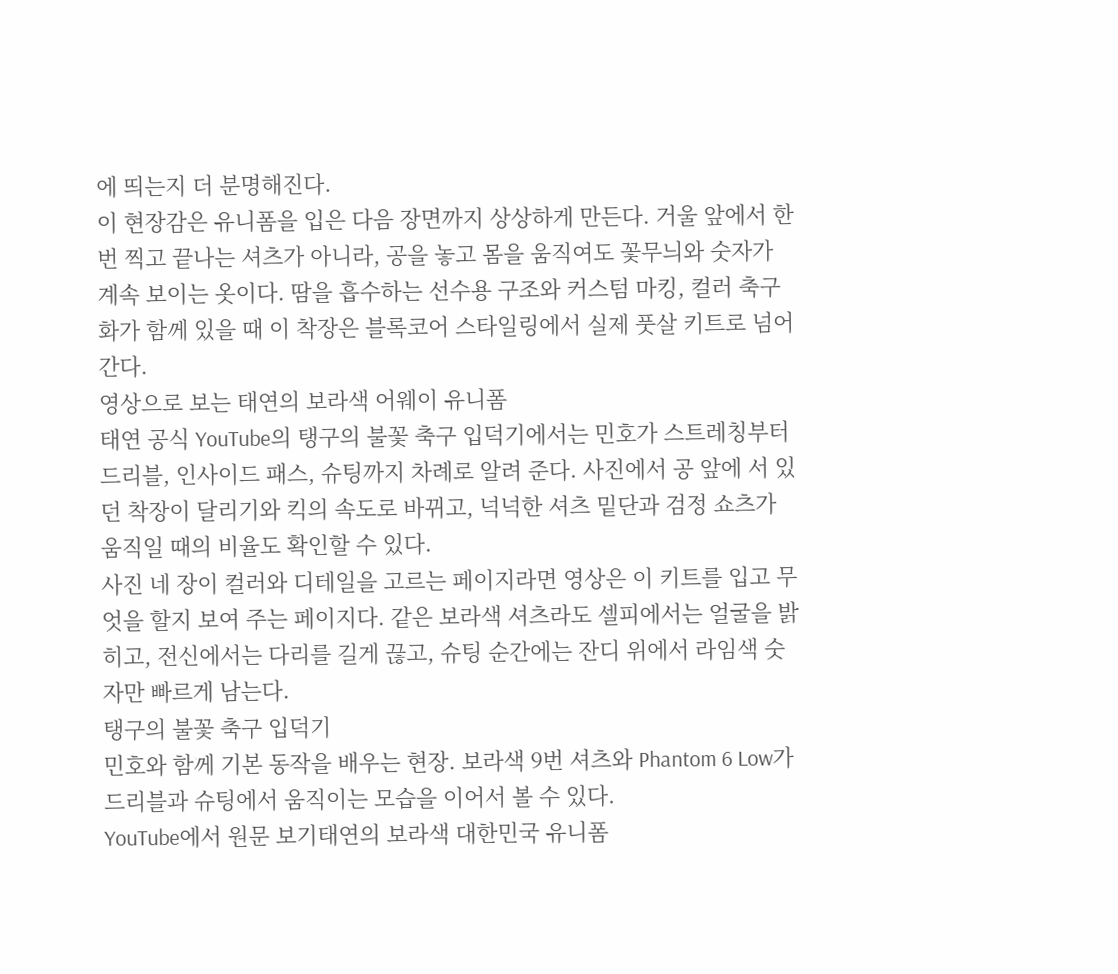에 띄는지 더 분명해진다.
이 현장감은 유니폼을 입은 다음 장면까지 상상하게 만든다. 거울 앞에서 한 번 찍고 끝나는 셔츠가 아니라, 공을 놓고 몸을 움직여도 꽃무늬와 숫자가 계속 보이는 옷이다. 땀을 흡수하는 선수용 구조와 커스텀 마킹, 컬러 축구화가 함께 있을 때 이 착장은 블록코어 스타일링에서 실제 풋살 키트로 넘어간다.
영상으로 보는 태연의 보라색 어웨이 유니폼
태연 공식 YouTube의 탱구의 불꽃 축구 입덕기에서는 민호가 스트레칭부터 드리블, 인사이드 패스, 슈팅까지 차례로 알려 준다. 사진에서 공 앞에 서 있던 착장이 달리기와 킥의 속도로 바뀌고, 넉넉한 셔츠 밑단과 검정 쇼츠가 움직일 때의 비율도 확인할 수 있다.
사진 네 장이 컬러와 디테일을 고르는 페이지라면 영상은 이 키트를 입고 무엇을 할지 보여 주는 페이지다. 같은 보라색 셔츠라도 셀피에서는 얼굴을 밝히고, 전신에서는 다리를 길게 끊고, 슈팅 순간에는 잔디 위에서 라임색 숫자만 빠르게 남는다.
탱구의 불꽃 축구 입덕기
민호와 함께 기본 동작을 배우는 현장. 보라색 9번 셔츠와 Phantom 6 Low가 드리블과 슈팅에서 움직이는 모습을 이어서 볼 수 있다.
YouTube에서 원문 보기태연의 보라색 대한민국 유니폼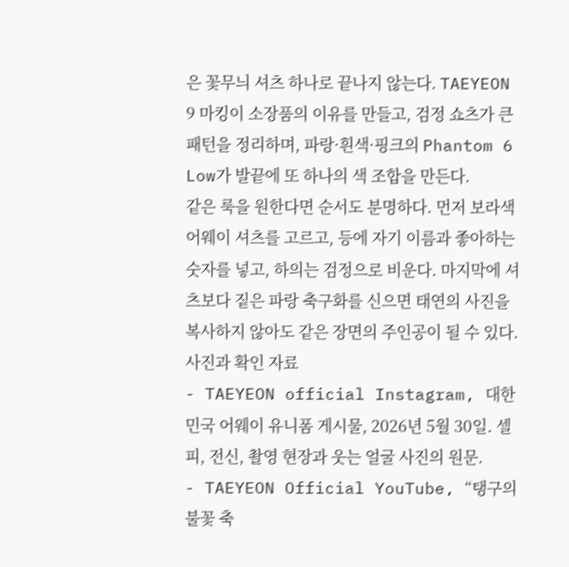은 꽃무늬 셔츠 하나로 끝나지 않는다. TAEYEON 9 마킹이 소장품의 이유를 만들고, 검정 쇼츠가 큰 패턴을 정리하며, 파랑·흰색·핑크의 Phantom 6 Low가 발끝에 또 하나의 색 조합을 만든다.
같은 룩을 원한다면 순서도 분명하다. 먼저 보라색 어웨이 셔츠를 고르고, 등에 자기 이름과 좋아하는 숫자를 넣고, 하의는 검정으로 비운다. 마지막에 셔츠보다 짙은 파랑 축구화를 신으면 태연의 사진을 복사하지 않아도 같은 장면의 주인공이 될 수 있다.
사진과 확인 자료
- TAEYEON official Instagram, 대한민국 어웨이 유니폼 게시물, 2026년 5월 30일. 셀피, 전신, 촬영 현장과 웃는 얼굴 사진의 원문.
- TAEYEON Official YouTube, “탱구의 불꽃 축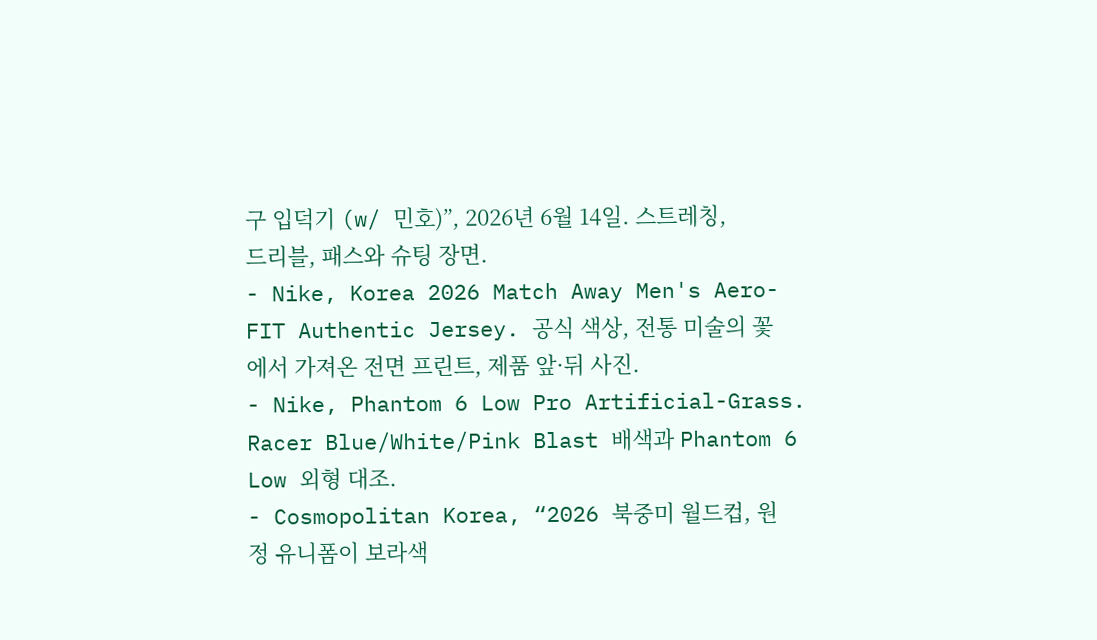구 입덕기 (w/ 민호)”, 2026년 6월 14일. 스트레칭, 드리블, 패스와 슈팅 장면.
- Nike, Korea 2026 Match Away Men's Aero-FIT Authentic Jersey. 공식 색상, 전통 미술의 꽃에서 가져온 전면 프린트, 제품 앞·뒤 사진.
- Nike, Phantom 6 Low Pro Artificial-Grass. Racer Blue/White/Pink Blast 배색과 Phantom 6 Low 외형 대조.
- Cosmopolitan Korea, “2026 북중미 월드컵, 원정 유니폼이 보라색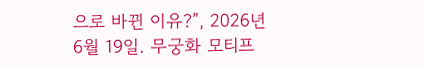으로 바뀐 이유?”, 2026년 6월 19일. 무궁화 모티프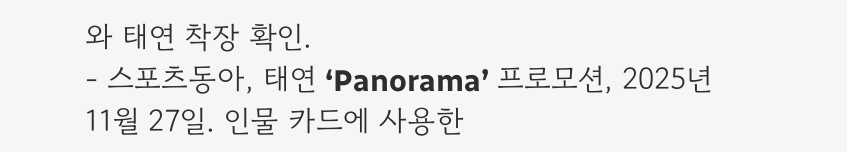와 태연 착장 확인.
- 스포츠동아, 태연 ‘Panorama’ 프로모션, 2025년 11월 27일. 인물 카드에 사용한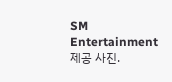SM Entertainment 제공 사진.